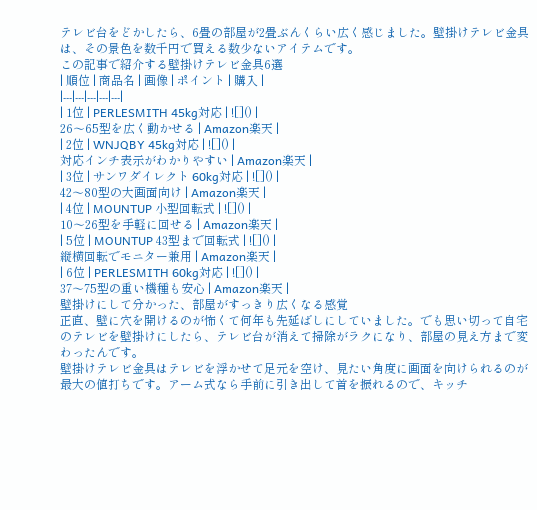テレビ台をどかしたら、6畳の部屋が2畳ぶんくらい広く感じました。壁掛けテレビ金具は、その景色を数千円で買える数少ないアイテムです。
この記事で紹介する壁掛けテレビ金具6選
| 順位 | 商品名 | 画像 | ポイント | 購入 |
|---|---|---|---|---|
| 1位 | PERLESMITH 45kg対応 | ![]() |
26〜65型を広く動かせる | Amazon楽天 |
| 2位 | WNJQBY 45kg対応 | ![]() |
対応インチ表示がわかりやすい | Amazon楽天 |
| 3位 | サンワダイレクト 60kg対応 | ![]() |
42〜80型の大画面向け | Amazon楽天 |
| 4位 | MOUNTUP 小型回転式 | ![]() |
10〜26型を手軽に回せる | Amazon楽天 |
| 5位 | MOUNTUP 43型まで回転式 | ![]() |
縦横回転でモニター兼用 | Amazon楽天 |
| 6位 | PERLESMITH 60kg対応 | ![]() |
37〜75型の重い機種も安心 | Amazon楽天 |
壁掛けにして分かった、部屋がすっきり広くなる感覚
正直、壁に穴を開けるのが怖くて何年も先延ばしにしていました。でも思い切って自宅のテレビを壁掛けにしたら、テレビ台が消えて掃除がラクになり、部屋の見え方まで変わったんです。
壁掛けテレビ金具はテレビを浮かせて足元を空け、見たい角度に画面を向けられるのが最大の値打ちです。アーム式なら手前に引き出して首を振れるので、キッチ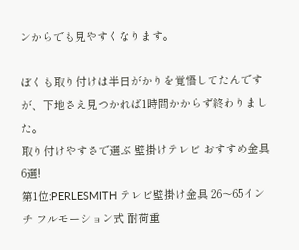ンからでも見やすくなります。

ぼくも取り付けは半日がかりを覚悟してたんですが、下地さえ見つかれば1時間かからず終わりました。
取り付けやすさで選ぶ 壁掛けテレビ おすすめ金具6選!
第1位:PERLESMITH テレビ壁掛け金具 26〜65インチ フルモーション式 耐荷重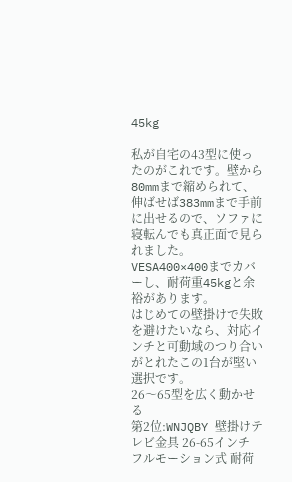45kg

私が自宅の43型に使ったのがこれです。壁から80mmまで縮められて、伸ばせば383mmまで手前に出せるので、ソファに寝転んでも真正面で見られました。VESA400×400までカバーし、耐荷重45kgと余裕があります。
はじめての壁掛けで失敗を避けたいなら、対応インチと可動域のつり合いがとれたこの1台が堅い選択です。
26〜65型を広く動かせる
第2位:WNJQBY 壁掛けテレビ金具 26-65インチ フルモーション式 耐荷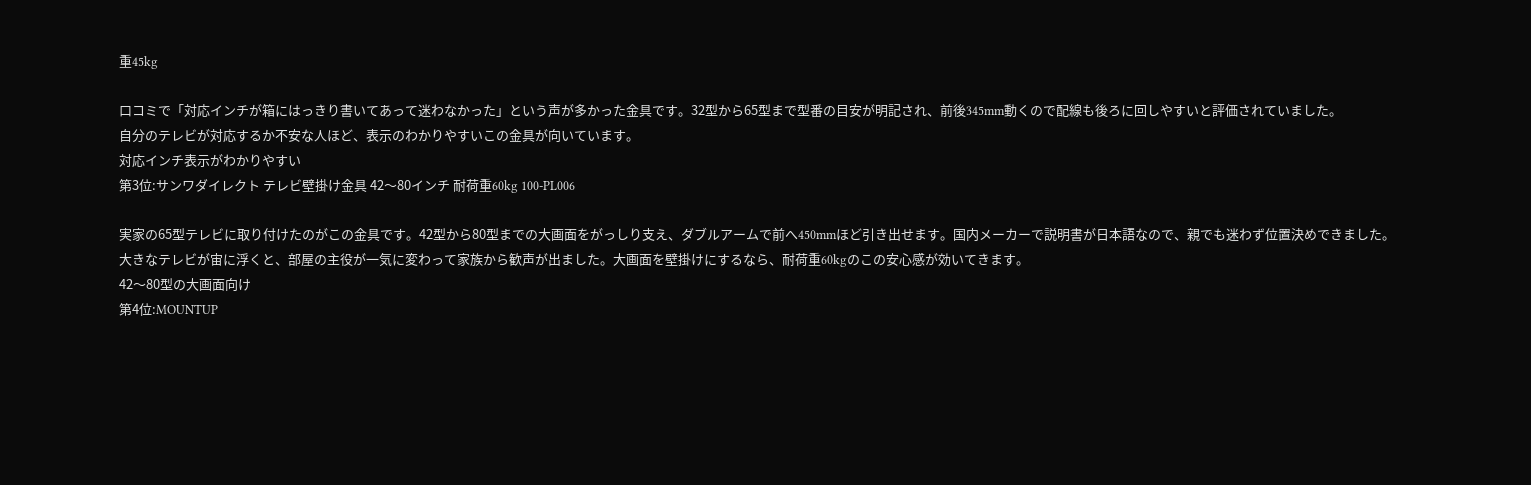重45kg

口コミで「対応インチが箱にはっきり書いてあって迷わなかった」という声が多かった金具です。32型から65型まで型番の目安が明記され、前後345mm動くので配線も後ろに回しやすいと評価されていました。
自分のテレビが対応するか不安な人ほど、表示のわかりやすいこの金具が向いています。
対応インチ表示がわかりやすい
第3位:サンワダイレクト テレビ壁掛け金具 42〜80インチ 耐荷重60kg 100-PL006

実家の65型テレビに取り付けたのがこの金具です。42型から80型までの大画面をがっしり支え、ダブルアームで前へ450mmほど引き出せます。国内メーカーで説明書が日本語なので、親でも迷わず位置決めできました。
大きなテレビが宙に浮くと、部屋の主役が一気に変わって家族から歓声が出ました。大画面を壁掛けにするなら、耐荷重60kgのこの安心感が効いてきます。
42〜80型の大画面向け
第4位:MOUNTUP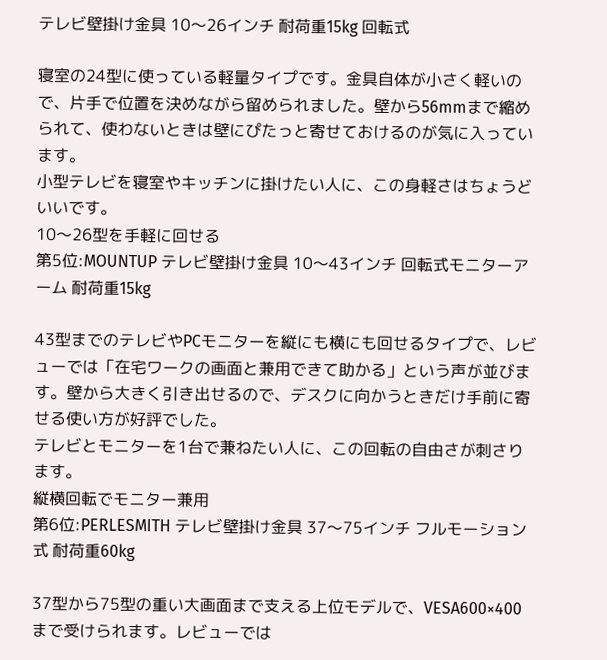テレビ壁掛け金具 10〜26インチ 耐荷重15kg 回転式

寝室の24型に使っている軽量タイプです。金具自体が小さく軽いので、片手で位置を決めながら留められました。壁から56mmまで縮められて、使わないときは壁にぴたっと寄せておけるのが気に入っています。
小型テレビを寝室やキッチンに掛けたい人に、この身軽さはちょうどいいです。
10〜26型を手軽に回せる
第5位:MOUNTUP テレビ壁掛け金具 10〜43インチ 回転式モニターアーム 耐荷重15kg

43型までのテレビやPCモニターを縦にも横にも回せるタイプで、レビューでは「在宅ワークの画面と兼用できて助かる」という声が並びます。壁から大きく引き出せるので、デスクに向かうときだけ手前に寄せる使い方が好評でした。
テレビとモニターを1台で兼ねたい人に、この回転の自由さが刺さります。
縦横回転でモニター兼用
第6位:PERLESMITH テレビ壁掛け金具 37〜75インチ フルモーション式 耐荷重60kg

37型から75型の重い大画面まで支える上位モデルで、VESA600×400まで受けられます。レビューでは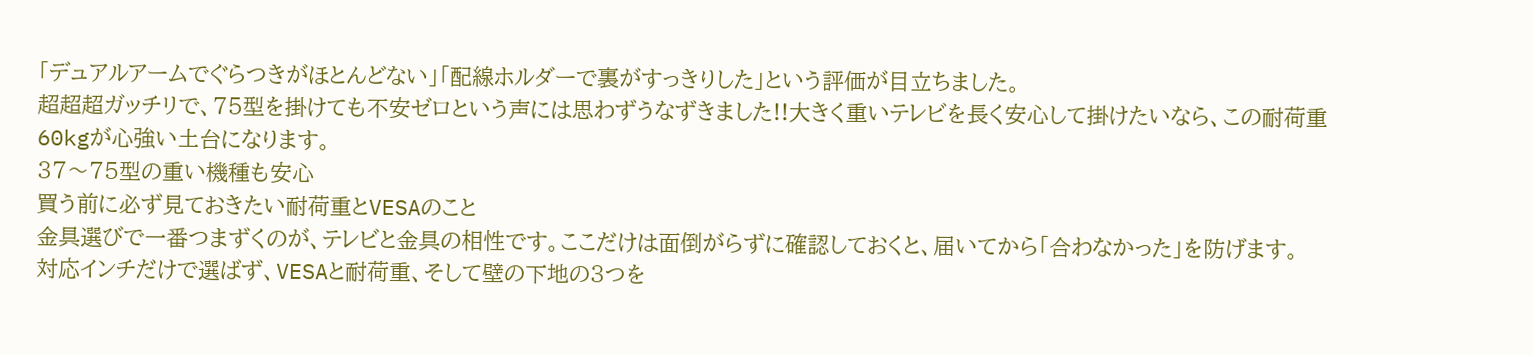「デュアルアームでぐらつきがほとんどない」「配線ホルダーで裏がすっきりした」という評価が目立ちました。
超超超ガッチリで、75型を掛けても不安ゼロという声には思わずうなずきました!!大きく重いテレビを長く安心して掛けたいなら、この耐荷重60kgが心強い土台になります。
37〜75型の重い機種も安心
買う前に必ず見ておきたい耐荷重とVESAのこと
金具選びで一番つまずくのが、テレビと金具の相性です。ここだけは面倒がらずに確認しておくと、届いてから「合わなかった」を防げます。
対応インチだけで選ばず、VESAと耐荷重、そして壁の下地の3つを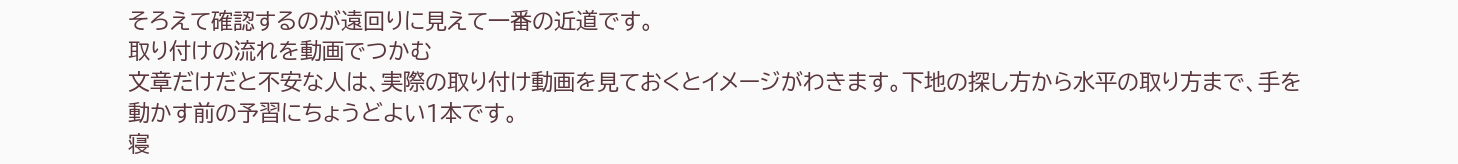そろえて確認するのが遠回りに見えて一番の近道です。
取り付けの流れを動画でつかむ
文章だけだと不安な人は、実際の取り付け動画を見ておくとイメージがわきます。下地の探し方から水平の取り方まで、手を動かす前の予習にちょうどよい1本です。
寝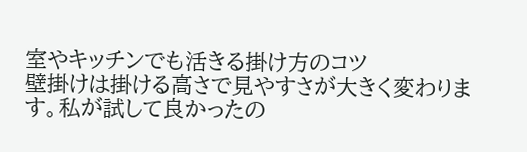室やキッチンでも活きる掛け方のコツ
壁掛けは掛ける高さで見やすさが大きく変わります。私が試して良かったの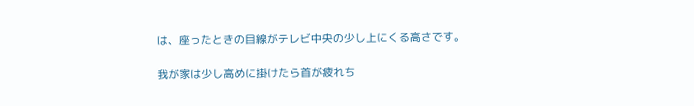は、座ったときの目線がテレビ中央の少し上にくる高さです。

我が家は少し高めに掛けたら首が疲れち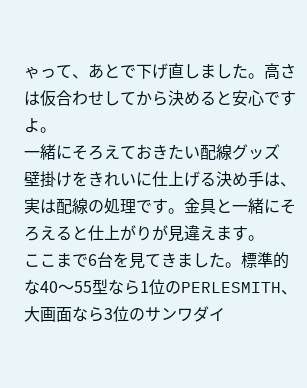ゃって、あとで下げ直しました。高さは仮合わせしてから決めると安心ですよ。
一緒にそろえておきたい配線グッズ
壁掛けをきれいに仕上げる決め手は、実は配線の処理です。金具と一緒にそろえると仕上がりが見違えます。
ここまで6台を見てきました。標準的な40〜55型なら1位のPERLESMITH、大画面なら3位のサンワダイ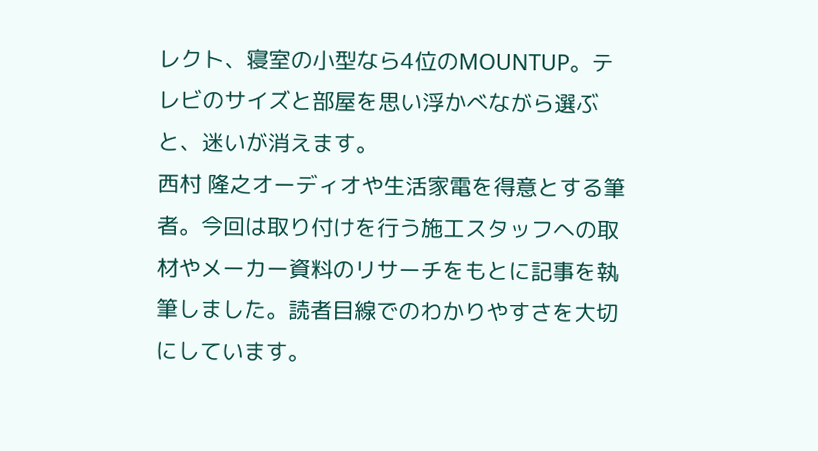レクト、寝室の小型なら4位のMOUNTUP。テレビのサイズと部屋を思い浮かべながら選ぶと、迷いが消えます。
西村 隆之オーディオや生活家電を得意とする筆者。今回は取り付けを行う施工スタッフへの取材やメーカー資料のリサーチをもとに記事を執筆しました。読者目線でのわかりやすさを大切にしています。